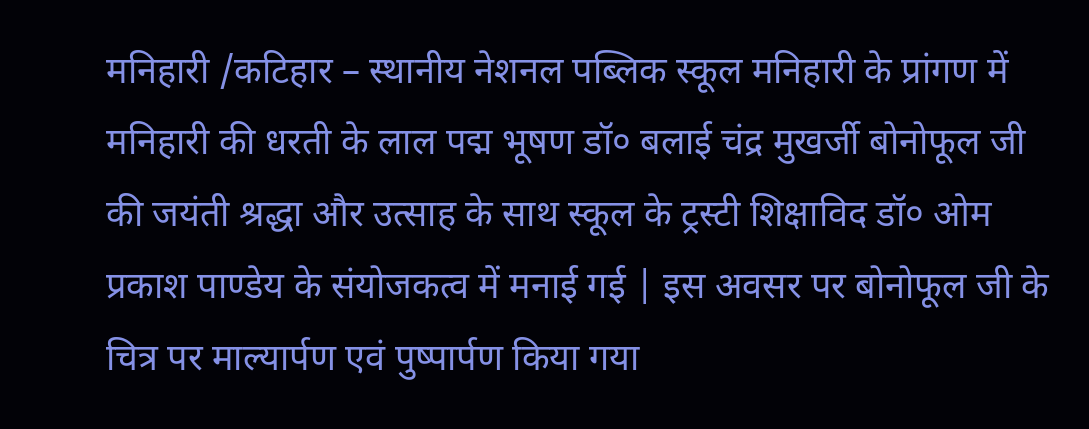मनिहारी /कटिहार – स्थानीय नेशनल पब्लिक स्कूल मनिहारी के प्रांगण में मनिहारी की धरती के लाल पद्म भूषण डॉ० बलाई चंद्र मुखर्जी बोनोफूल जी की जयंती श्रद्धा और उत्साह के साथ स्कूल के ट्रस्टी शिक्षाविद डॉ० ओम प्रकाश पाण्डेय के संयोजकत्व में मनाई गई | इस अवसर पर बोनोफूल जी के चित्र पर माल्यार्पण एवं पुष्पार्पण किया गया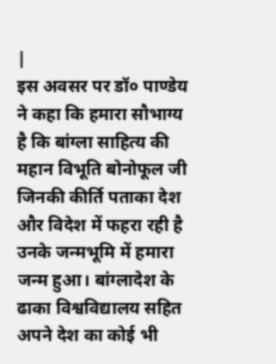|
इस अवसर पर डॉ० पाण्डेय ने कहा कि हमारा सौभाग्य है कि बांग्ला साहित्य की महान विभूति बोनोफूल जी जिनकी कीर्ति पताका देश और विदेश में फहरा रही है उनके जन्मभूमि में हमारा जन्म हुआ। बांग्लादेश के ढाका विश्वविद्यालय सहित अपने देश का कोई भी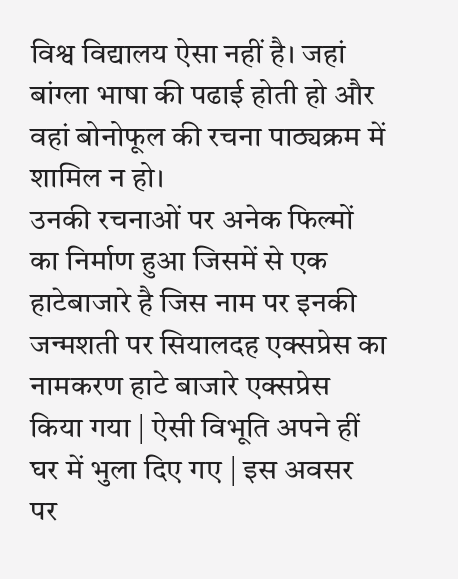विश्व विद्यालय ऐसा नहीं है। जहां बांग्ला भाषा की पढाई होती हो और वहां बोनोफूल की रचना पाठ्यक्रम में शामिल न हो।
उनकी रचनाओं पर अनेक फिल्मों का निर्माण हुआ जिसमें से एक हाटेबाजारे है जिस नाम पर इनकी जन्मशती पर सियालदह एक्सप्रेस का नामकरण हाटे बाजारे एक्सप्रेस किया गया | ऐसी विभूति अपने हीं घर में भुला दिए गए | इस अवसर पर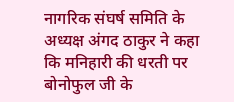नागरिक संघर्ष समिति के अध्यक्ष अंगद ठाकुर ने कहा कि मनिहारी की धरती पर बोनोफुल जी के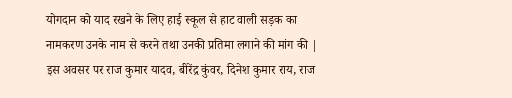योगदान को याद रखने के लिए हाई स्कूल से हाट वाली सड़क का नामकरण उनके नाम से करने तथा उनकी प्रतिमा लगाने की मांग की | इस अवसर पर राज कुमार यादव, बीरेंद्र कुंवर, दिनेश कुमार राय, राज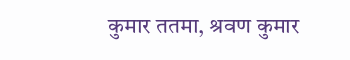कुमार ततमा, श्रवण कुमार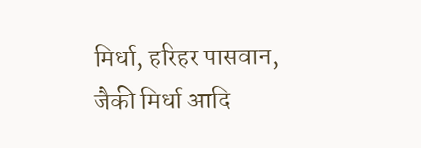मिर्धा, हरिहर पासवान, जैकी मिर्धा आदि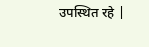उपस्थित रहे |